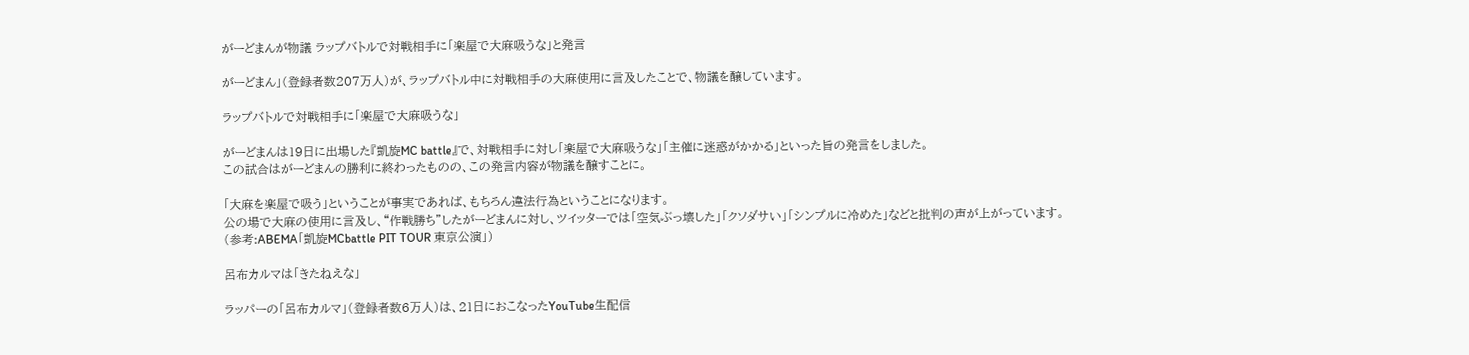がーどまんが物議 ラップバトルで対戦相手に「楽屋で大麻吸うな」と発言

がーどまん」(登録者数207万人)が、ラップバトル中に対戦相手の大麻使用に言及したことで、物議を醸しています。

ラップバトルで対戦相手に「楽屋で大麻吸うな」

がーどまんは19日に出場した『凱旋MC battle』で、対戦相手に対し「楽屋で大麻吸うな」「主催に迷惑がかかる」といった旨の発言をしました。
この試合はがーどまんの勝利に終わったものの、この発言内容が物議を醸すことに。

「大麻を楽屋で吸う」ということが事実であれば、もちろん違法行為ということになります。
公の場で大麻の使用に言及し、“作戦勝ち”したがーどまんに対し、ツイッターでは「空気ぶっ壊した」「クソダサい」「シンプルに冷めた」などと批判の声が上がっています。
(参考:ABEMA「凱旋MCbattle PIT TOUR 東京公演」)

呂布カルマは「きたねえな」

ラッパーの「呂布カルマ」(登録者数6万人)は、21日におこなったYouTube生配信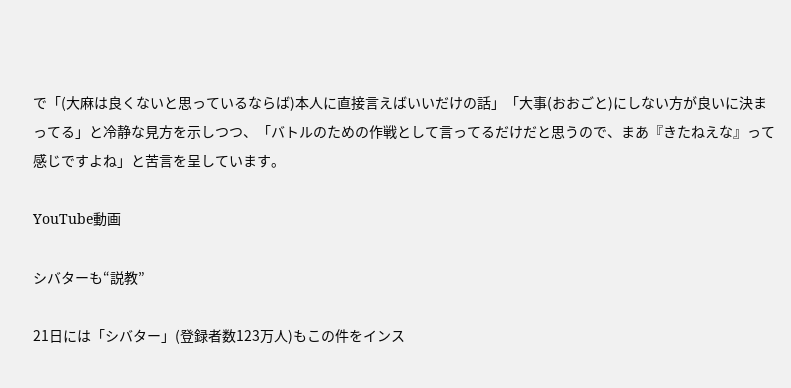で「(大麻は良くないと思っているならば)本人に直接言えばいいだけの話」「大事(おおごと)にしない方が良いに決まってる」と冷静な見方を示しつつ、「バトルのための作戦として言ってるだけだと思うので、まあ『きたねえな』って感じですよね」と苦言を呈しています。

YouTube動画

シバターも“説教”

21日には「シバター」(登録者数123万人)もこの件をインス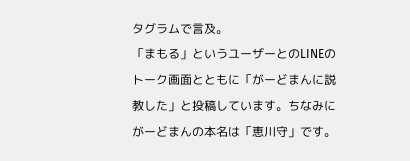タグラムで言及。
「まもる」というユーザーとのLINEのトーク画面とともに「がーどまんに説教した」と投稿しています。ちなみにがーどまんの本名は「恵川守」です。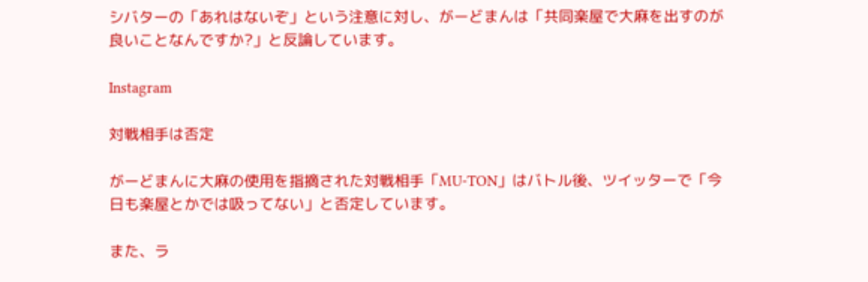シバターの「あれはないぞ」という注意に対し、がーどまんは「共同楽屋で大麻を出すのが良いことなんですか?」と反論しています。

Instagram

対戦相手は否定

がーどまんに大麻の使用を指摘された対戦相手「MU-TON」はバトル後、ツイッターで「今日も楽屋とかでは吸ってない」と否定しています。

また、ラ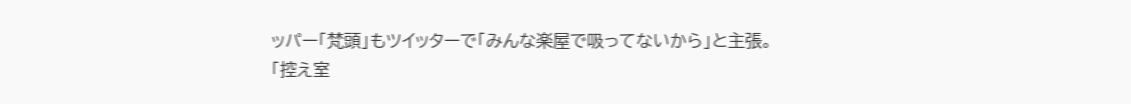ッパー「梵頭」もツイッターで「みんな楽屋で吸ってないから」と主張。
「控え室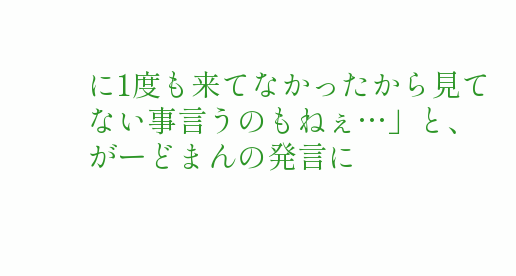に1度も来てなかったから見てない事言うのもねぇ…」と、がーどまんの発言に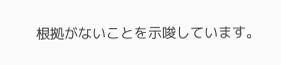根拠がないことを示唆しています。